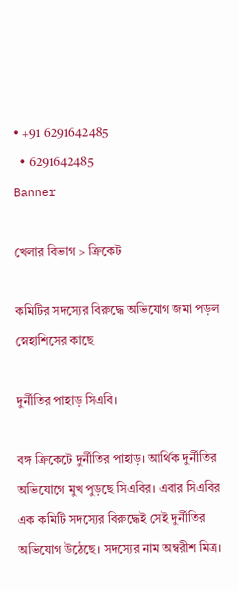• +91 6291642485
  • 6291642485
Banner

খেলার বিভাগ > ক্রিকেট

কমিটির সদস্যের বিরুদ্ধে অভিযোগ জমা পড়ল স্নেহাশিসের কাছে

দুর্নীতির পাহাড় সিএবি।

বঙ্গ ক্রিকেটে দুর্নীতির পাহাড়। আর্থিক দুর্নীতির অভিযোগে মুখ পুড়ছে সিএবির। এবার সিএবির এক কমিটি সদস্যের বিরুদ্ধেই সেই দুর্নীতির অভিযোগ উঠেছে। সদস্যের নাম অম্বরীশ মিত্র।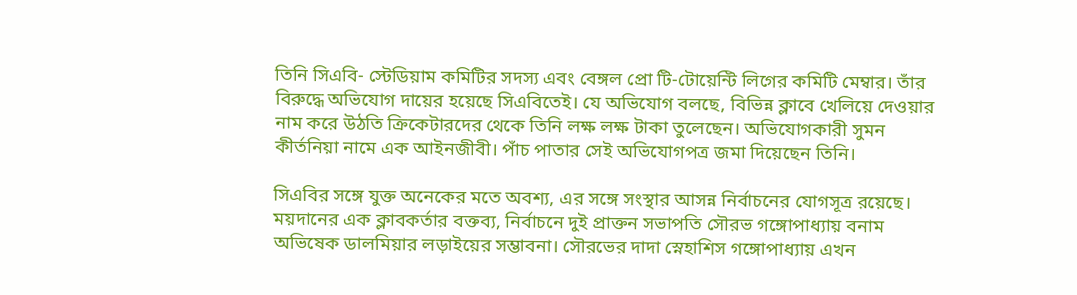তিনি সিএবি- স্টেডিয়াম কমিটির সদস্য এবং বেঙ্গল প্রো টি-টোয়েন্টি লিগের কমিটি মেম্বার। তাঁর বিরুদ্ধে অভিযোগ দায়ের হয়েছে সিএবিতেই। যে অভিযোগ বলছে, বিভিন্ন ক্লাবে খেলিয়ে দেওয়ার নাম করে উঠতি ক্রিকেটারদের থেকে তিনি লক্ষ লক্ষ টাকা তুলেছেন। অভিযোগকারী সুমন কীর্তনিয়া নামে এক আইনজীবী। পাঁচ পাতার সেই অভিযোগপত্র জমা দিয়েছেন তিনি।

সিএবির সঙ্গে যুক্ত অনেকের মতে অবশ্য, এর সঙ্গে সংস্থার আসন্ন নির্বাচনের যোগসূত্র রয়েছে। ময়দানের এক ক্লাবকর্তার বক্তব্য, নির্বাচনে দুই প্রাক্তন সভাপতি সৌরভ গঙ্গোপাধ্যায় বনাম অভিষেক ডালমিয়ার লড়াইয়ের সম্ভাবনা। সৌরভের দাদা স্নেহাশিস গঙ্গোপাধ্যায় এখন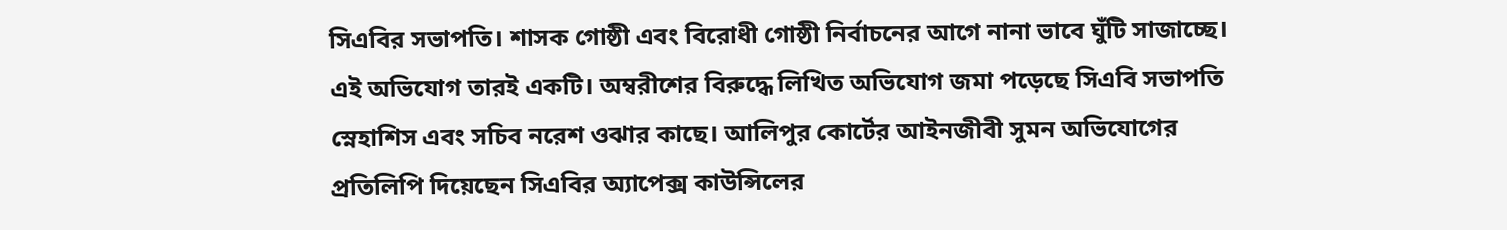সিএবির সভাপতি। শাসক গোষ্ঠী এবং বিরোধী গোষ্ঠী নির্বাচনের আগে নানা ভাবে ঘুঁটি সাজাচ্ছে। এই অভিযোগ তারই একটি। অম্বরীশের বিরুদ্ধে লিখিত অভিযোগ জমা পড়েছে সিএবি সভাপতি স্নেহাশিস এবং সচিব নরেশ ওঝার কাছে। আলিপুর কোর্টের আইনজীবী সুমন অভিযোগের প্রতিলিপি দিয়েছেন সিএবির অ্যাপেক্স কাউন্সিলের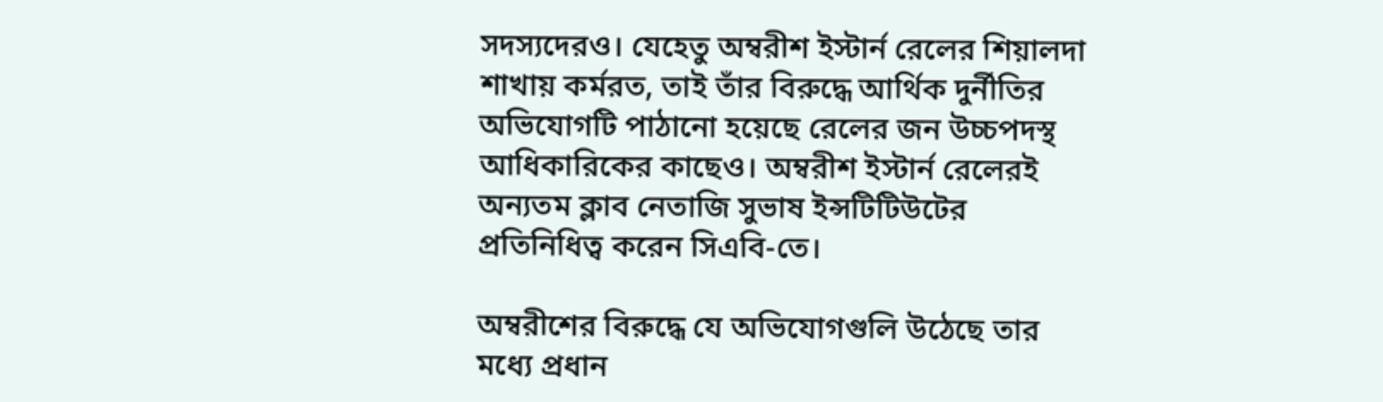সদস্যদেরও। যেহেতু অম্বরীশ ইস্টার্ন রেলের শিয়ালদা শাখায় কর্মরত, তাই তাঁর বিরুদ্ধে আর্থিক দুর্নীতির অভিযোগটি পাঠানো হয়েছে রেলের জন উচ্চপদস্থ আধিকারিকের কাছেও। অম্বরীশ ইস্টার্ন রেলেরই অন্যতম ক্লাব নেতাজি সুভাষ ইন্সটিটিউটের প্রতিনিধিত্ব করেন সিএবি-তে।

অম্বরীশের বিরুদ্ধে যে অভিযোগগুলি উঠেছে তার মধ্যে প্রধান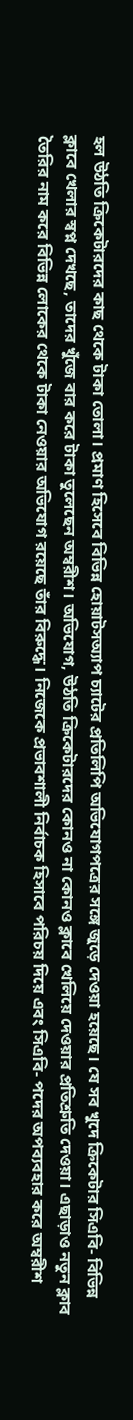হল উঠতি ক্রিকেটারদের কাছ থেকে টাকা তোলা। প্রমাণ হিসেবে বিভিন্ন হোয়াটসঅ্যাপ চ্যাটের প্রতিলিপি অভিযোগপত্রের সঙ্গে জুড়ে দেওয়া হয়েছে। যে সব খুদে ক্রিকেটার সিএবি- বিভিন্ন ক্লাবে খেলার স্বপ্ন দেখছে, তাদের খুঁজে বার করে টাকা তুলেছেন অম্বরীশ। অভিযোগ, উঠতি ক্রিকেটারদের কোনও না কোনও ক্লাবে খেলিয়ে দেওয়ার প্রতিশ্রুতি দেওয়া। এছাড়াও নতুন ক্লাব তৈরির নাম করে বিভিন্ন লোকের থেকে টাকা নেওয়ার অভিযোগ রয়েছে তাঁর বিরুদ্ধে। নিজেকে প্রভাবশালী নির্বাচক হিসাবে পরিচয় দিয়ে এবং সিএবি- পদের অপব্যবহার করে অম্বরীশ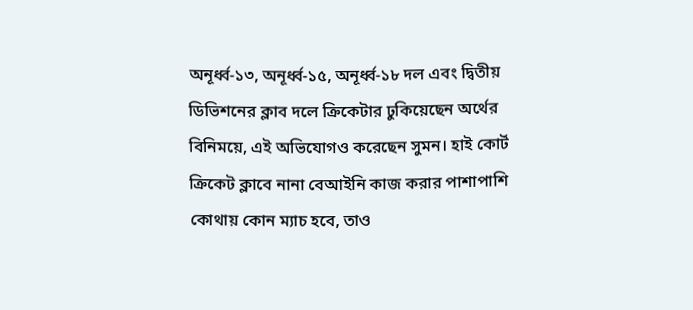অনূর্ধ্ব-১৩, অনূর্ধ্ব-১৫, অনূর্ধ্ব-১৮ দল এবং দ্বিতীয় ডিভিশনের ক্লাব দলে ক্রিকেটার ঢুকিয়েছেন অর্থের বিনিময়ে, এই অভিযোগও করেছেন সুমন। হাই কোর্ট ক্রিকেট ক্লাবে নানা বেআইনি কাজ করার পাশাপাশি কোথায় কোন ম্যাচ হবে, তাও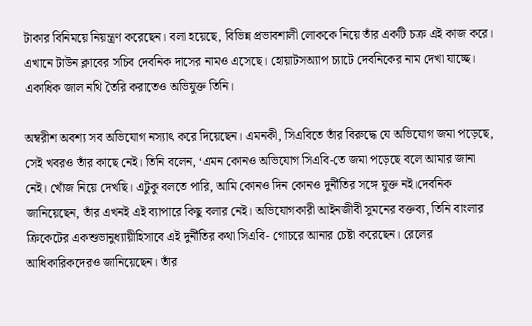টাকার বিনিময়ে নিয়ন্ত্রণ করেছেন। বলা হয়েছে, বিভিন্ন প্রভাবশালী লোককে নিয়ে তাঁর একটি চক্র এই কাজ করে। এখানে টাউন ক্লাবের সচিব দেবনিক দাসের নামও এসেছে। হোয়াটসঅ্যাপ চ্যাটে দেবনিকের নাম দেখা যাচ্ছে। একাধিক জাল নথি তৈরি করাতেও অভিযুক্ত তিনি।

অম্বরীশ অবশ্য সব অভিযোগ নস্যাৎ করে দিয়েছেন। এমনকী, সিএবিতে তাঁর বিরুদ্ধে যে অভিযোগ জমা পড়েছে, সেই খবরও তাঁর কাছে নেই। তিনি বলেন, ‘এমন কোনও অভিযোগ সিএবি-তে জমা পড়েছে বলে আমার জানা নেই। খোঁজ নিয়ে দেখছি। এটুকু বলতে পারি, আমি কোনও দিন কোনও দুর্নীতির সঙ্গে যুক্ত নই।দেবনিক জানিয়েছেন, তাঁর এখনই এই ব্যাপারে কিছু বলার নেই। অভিযোগকারী আইনজীবী সুমনের বক্তব্য, তিনি বাংলার ক্রিকেটের একশুভানুধ্যায়ীহিসাবে এই দুর্নীতির কথা সিএবি- গোচরে আনার চেষ্টা করেছেন। রেলের আধিকারিকদেরও জানিয়েছেন। তাঁর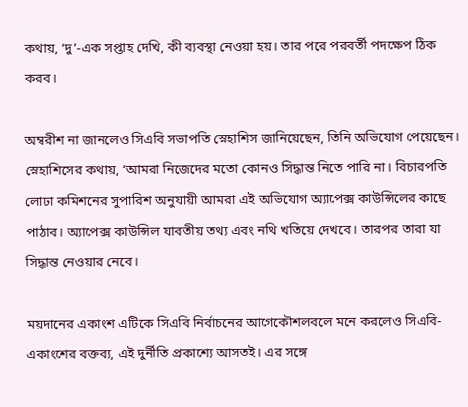কথায়, ‘দু’-এক সপ্তাহ দেখি, কী ব্যবস্থা নেওয়া হয়। তার পরে পরবর্তী পদক্ষেপ ঠিক করব।

অম্বরীশ না জানলেও সিএবি সভাপতি স্নেহাশিস জানিয়েছেন, তিনি অভিযোগ পেয়েছেন। স্নেহাশিসের কথায়, ‘আমরা নিজেদের মতো কোনও সিদ্ধান্ত নিতে পারি না। বিচারপতি লোঢা কমিশনের সুপারিশ অনুযায়ী আমরা এই অভিযোগ অ্যাপেক্স কাউন্সিলের কাছে পাঠাব। অ্যাপেক্স কাউন্সিল যাবতীয় তথ্য এবং নথি খতিয়ে দেখবে। তারপর তারা যা সিদ্ধান্ত নেওয়ার নেবে।

ময়দানের একাংশ এটিকে সিএবি নির্বাচনের আগেকৌশলবলে মনে করলেও সিএবি- একাংশের বক্তব্য, এই দুর্নীতি প্রকাশ্যে আসতই। এর সঙ্গে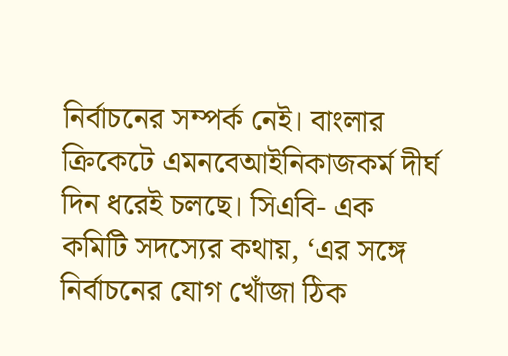নির্বাচনের সম্পর্ক নেই। বাংলার ক্রিকেটে এমনবেআইনিকাজকর্ম দীর্ঘ দিন ধরেই চলছে। সিএবি- এক কমিটি সদস্যের কথায়, ‘এর সঙ্গে নির্বাচনের যোগ খোঁজা ঠিক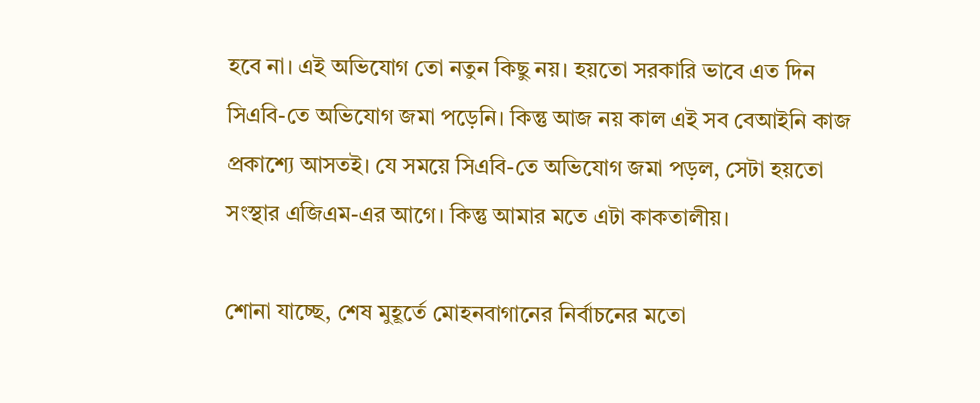হবে না। এই অভিযোগ তো নতুন কিছু নয়। হয়তো সরকারি ভাবে এত দিন সিএবি-তে অভিযোগ জমা পড়েনি। কিন্তু আজ নয় কাল এই সব বেআইনি কাজ প্রকাশ্যে আসতই। যে সময়ে সিএবি-তে অভিযোগ জমা পড়ল, সেটা হয়তো সংস্থার এজিএম-এর আগে। কিন্তু আমার মতে এটা কাকতালীয়।

শোনা যাচ্ছে, শেষ মুহূর্তে মোহনবাগানের নির্বাচনের মতো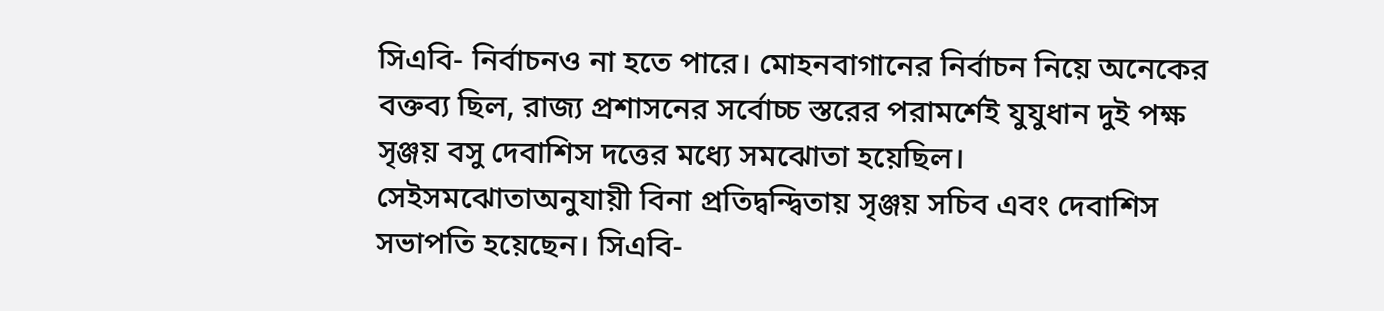সিএবি- নির্বাচনও না হতে পারে। মোহনবাগানের নির্বাচন নিয়ে অনেকের বক্তব্য ছিল, রাজ্য প্রশাসনের সর্বোচ্চ স্তরের পরামর্শেই যুযুধান দুই পক্ষ সৃঞ্জয় বসু দেবাশিস দত্তের মধ্যে সমঝোতা হয়েছিল। সেইসমঝোতাঅনুযায়ী বিনা প্রতিদ্বন্দ্বিতায় সৃঞ্জয় সচিব এবং দেবাশিস সভাপতি হয়েছেন। সিএবি-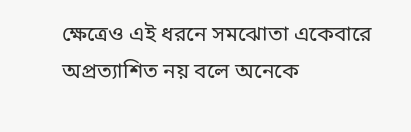ক্ষেত্রেও এই ধরনে সমঝোতা একেবারে অপ্রত্যাশিত নয় বলে অনেকে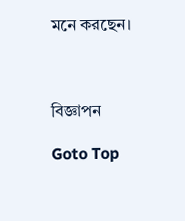মনে করছেন।



বিজ্ঞাপন

Goto Top